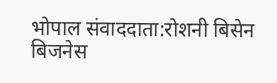भोपाल संवाददाता:रोशनी बिसेन
बिजनेस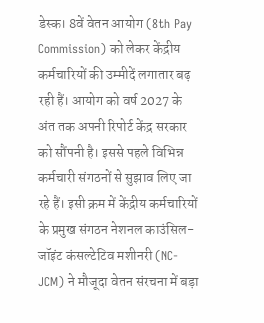डेस्क। 8वें वेतन आयोग (8th Pay Commission) को लेकर केंद्रीय कर्मचारियों की उम्मीदें लगातार बढ़ रही हैं। आयोग को वर्ष 2027 के अंत तक अपनी रिपोर्ट केंद्र सरकार को सौंपनी है। इससे पहले विभिन्न कर्मचारी संगठनों से सुझाव लिए जा रहे हैं। इसी क्रम में केंद्रीय कर्मचारियों के प्रमुख संगठन नेशनल काउंसिल-जॉइंट कंसल्टेटिव मशीनरी (NC-JCM) ने मौजूदा वेतन संरचना में बड़ा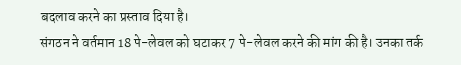बदलाव करने का प्रस्ताव दिया है।
संगठन ने वर्तमान 18 पे-लेवल को घटाकर 7 पे-लेवल करने की मांग की है। उनका तर्क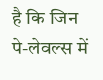है कि जिन पे-लेवल्स में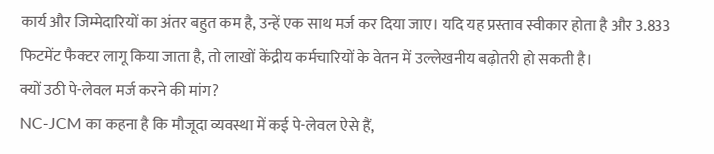कार्य और जिम्मेदारियों का अंतर बहुत कम है, उन्हें एक साथ मर्ज कर दिया जाए। यदि यह प्रस्ताव स्वीकार होता है और 3.833 फिटमेंट फैक्टर लागू किया जाता है, तो लाखों केंद्रीय कर्मचारियों के वेतन में उल्लेखनीय बढ़ोतरी हो सकती है।
क्यों उठी पे-लेवल मर्ज करने की मांग?
NC-JCM का कहना है कि मौजूदा व्यवस्था में कई पे-लेवल ऐसे हैं,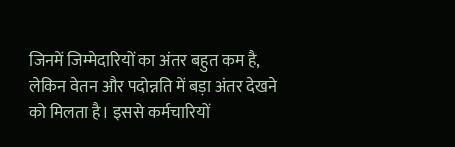जिनमें जिम्मेदारियों का अंतर बहुत कम है, लेकिन वेतन और पदोन्नति में बड़ा अंतर देखने को मिलता है। इससे कर्मचारियों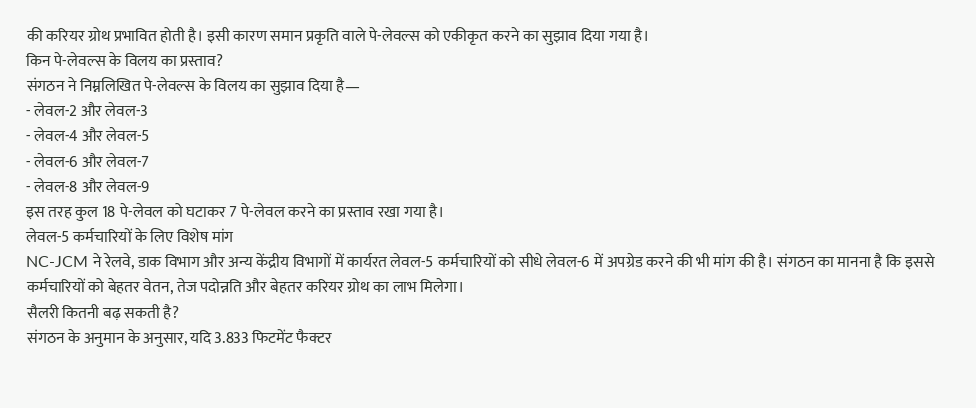की करियर ग्रोथ प्रभावित होती है। इसी कारण समान प्रकृति वाले पे-लेवल्स को एकीकृत करने का सुझाव दिया गया है।
किन पे-लेवल्स के विलय का प्रस्ताव?
संगठन ने निम्नलिखित पे-लेवल्स के विलय का सुझाव दिया है—
- लेवल-2 और लेवल-3
- लेवल-4 और लेवल-5
- लेवल-6 और लेवल-7
- लेवल-8 और लेवल-9
इस तरह कुल 18 पे-लेवल को घटाकर 7 पे-लेवल करने का प्रस्ताव रखा गया है।
लेवल-5 कर्मचारियों के लिए विशेष मांग
NC-JCM ने रेलवे, डाक विभाग और अन्य केंद्रीय विभागों में कार्यरत लेवल-5 कर्मचारियों को सीधे लेवल-6 में अपग्रेड करने की भी मांग की है। संगठन का मानना है कि इससे कर्मचारियों को बेहतर वेतन, तेज पदोन्नति और बेहतर करियर ग्रोथ का लाभ मिलेगा।
सैलरी कितनी बढ़ सकती है?
संगठन के अनुमान के अनुसार, यदि 3.833 फिटमेंट फैक्टर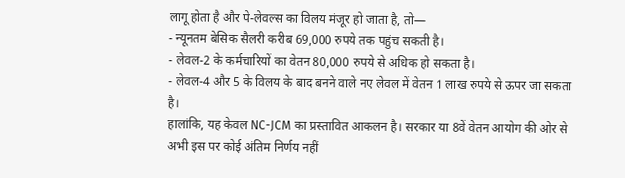लागू होता है और पे-लेवल्स का विलय मंजूर हो जाता है, तो—
- न्यूनतम बेसिक सैलरी करीब 69,000 रुपये तक पहुंच सकती है।
- लेवल-2 के कर्मचारियों का वेतन 80,000 रुपये से अधिक हो सकता है।
- लेवल-4 और 5 के विलय के बाद बनने वाले नए लेवल में वेतन 1 लाख रुपये से ऊपर जा सकता है।
हालांकि, यह केवल NC-JCM का प्रस्तावित आकलन है। सरकार या 8वें वेतन आयोग की ओर से अभी इस पर कोई अंतिम निर्णय नहीं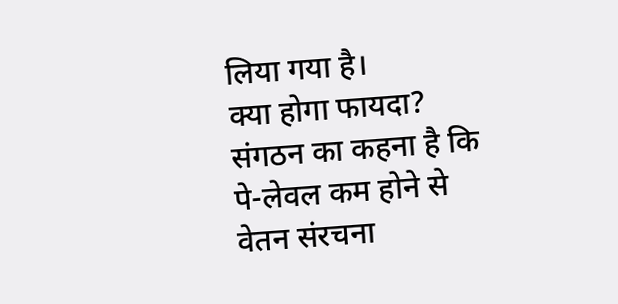लिया गया है।
क्या होगा फायदा?
संगठन का कहना है कि पे-लेवल कम होने से वेतन संरचना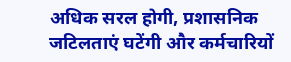अधिक सरल होगी, प्रशासनिक जटिलताएं घटेंगी और कर्मचारियों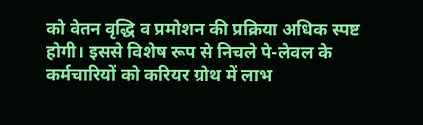को वेतन वृद्धि व प्रमोशन की प्रक्रिया अधिक स्पष्ट होगी। इससे विशेष रूप से निचले पे-लेवल के कर्मचारियों को करियर ग्रोथ में लाभ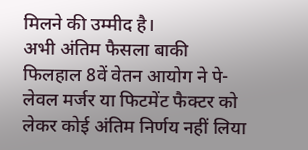मिलने की उम्मीद है।
अभी अंतिम फैसला बाकी
फिलहाल 8वें वेतन आयोग ने पे-लेवल मर्जर या फिटमेंट फैक्टर को लेकर कोई अंतिम निर्णय नहीं लिया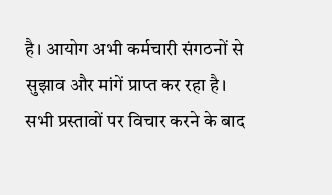है। आयोग अभी कर्मचारी संगठनों से सुझाव और मांगें प्राप्त कर रहा है। सभी प्रस्तावों पर विचार करने के बाद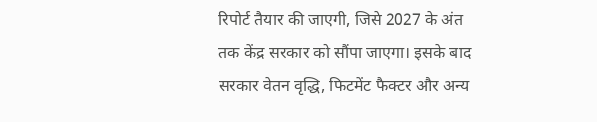रिपोर्ट तैयार की जाएगी, जिसे 2027 के अंत तक केंद्र सरकार को सौंपा जाएगा। इसके बाद सरकार वेतन वृद्धि, फिटमेंट फैक्टर और अन्य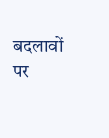बदलावों पर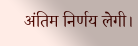अंतिम निर्णय लेगी।